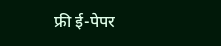फ्री ई-पेपर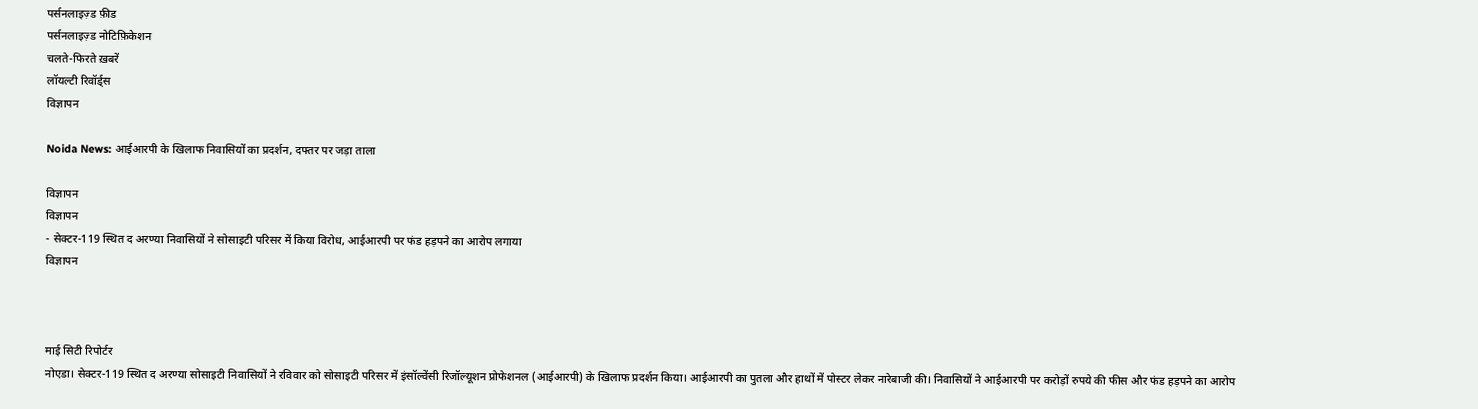पर्सनलाइज़्ड फ़ीड
पर्सनलाइज़्ड नोटिफ़िकेशन
चलते-फिरते ख़बरें
लॉयल्टी रिवॉर्ड्स
विज्ञापन

Noida News: आईआरपी के खिलाफ निवासियों का प्रदर्शन, दफ्तर पर जड़ा ताला

विज्ञापन
विज्ञापन
- सेक्टर-119 स्थित द अरण्या निवासियों ने सोसाइटी परिसर में किया विरोध, आईआरपी पर फंड हड़पने का आरोप लगाया
विज्ञापन



माई सिटी रिपोर्टर
नोएडा। सेक्टर-119 स्थित द अरण्या सोसाइटी निवासियों ने रविवार को सोसाइटी परिसर में इंसॉल्वेंसी रिजॉल्यूशन प्रोफेशनल (आईआरपी) के खिलाफ प्रदर्शन किया। आईआरपी का पुतला और हाथों में पोस्टर लेकर नारेबाजी की। निवासियों ने आईआरपी पर करोड़ों रुपये की फीस और फंड हड़पने का आरोप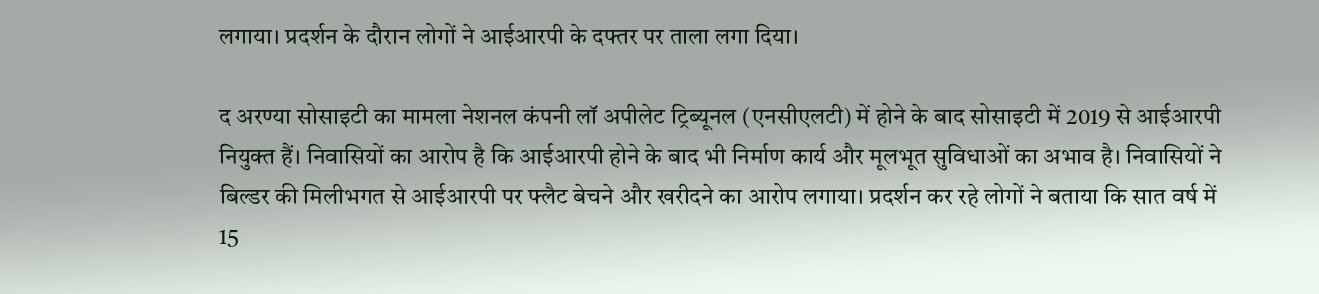लगाया। प्रदर्शन के दौरान लोगों ने आईआरपी के दफ्तर पर ताला लगा दिया।

द अरण्या सोसाइटी का मामला नेशनल कंपनी लॉ अपीलेट ट्रिब्यूनल (एनसीएलटी) में होने के बाद सोसाइटी में 2019 से आईआरपी नियुक्त हैं। निवासियों का आरोप है कि आईआरपी होने के बाद भी निर्माण कार्य और मूलभूत सुविधाओं का अभाव है। निवासियों ने बिल्डर की मिलीभगत से आईआरपी पर फ्लैट बेचने और खरीदने का आरोप लगाया। प्रदर्शन कर रहे लोगों ने बताया कि सात वर्ष में 15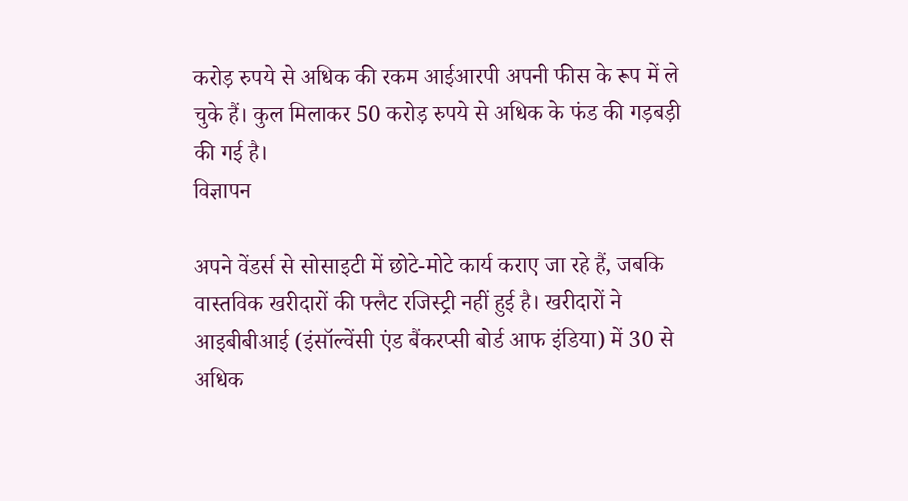करोड़ रुपये से अधिक की रकम आईआरपी अपनी फीस के रूप में ले चुके हैं। कुल मिलाकर 50 करोड़ रुपये से अधिक के फंड की गड़बड़ी की गई है।
विज्ञापन

अपने वेंडर्स से सोसाइटी में छोटे-मोटे कार्य कराए जा रहे हैं, जबकि वास्तविक खरीदारों की फ्लैट रजिस्ट्री नहीं हुई है। खरीदारों ने आइबीबीआई (इंसॉल्वेंसी एंड बैंकरप्सी बोर्ड आफ इंडिया) में 30 से अधिक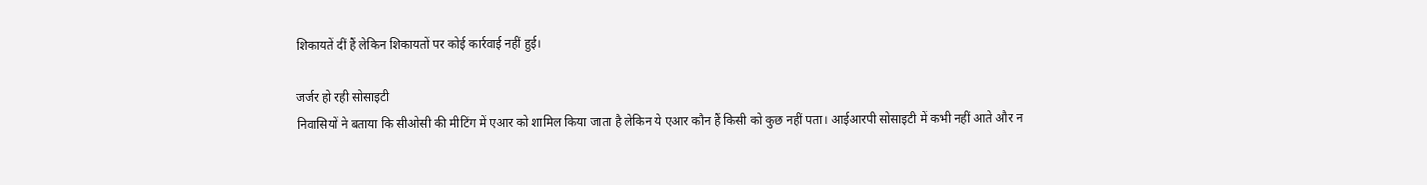शिकायतें दीं हैं लेकिन शिकायतों पर कोई कार्रवाई नहीं हुई।

जर्जर हो रही सोसाइटी
निवासियों ने बताया कि सीओसी की मीटिंग में एआर को शामिल किया जाता है लेकिन ये एआर कौन हैं किसी को कुछ नहीं पता। आईआरपी सोसाइटी में कभी नहीं आते और न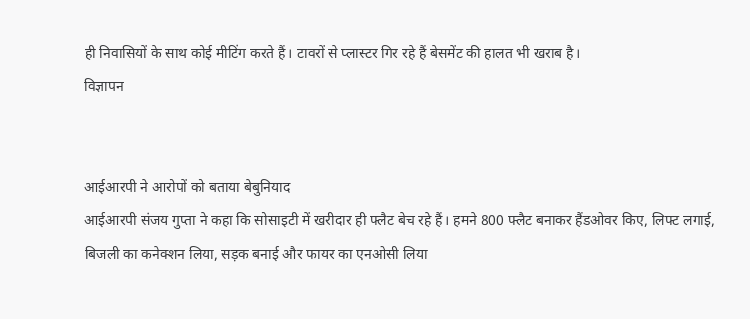ही निवासियों के साथ कोई मीटिंग करते हैं। टावरों से प्लास्टर गिर रहे हैं बेसमेंट की हालत भी खराब है।
विज्ञापन


आईआरपी ने आरोपों को बताया बेबुनियाद
आईआरपी संजय गुप्ता ने कहा कि सोसाइटी में खरीदार ही फ्लैट बेच रहे हैं। हमने 800 फ्लैट बनाकर हैंडओवर किए, लिफ्ट लगाई, बिजली का कनेक्शन लिया, सड़क बनाई और फायर का एनओसी लिया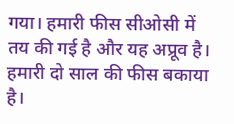गया। हमारी फीस सीओसी में तय की गई है और यह अप्रूव है। हमारी दो साल की फीस बकाया है।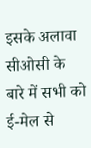इसके अलावा सीओसी के बारे में सभी को ई-मेल से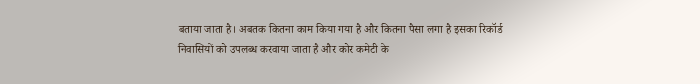बताया जाता है। अबतक कितना काम किया गया है और कितना पैसा लगा है इसका रिकॉर्ड निवासियों को उपलब्ध करवाया जाता है और कोर कमेटी के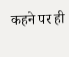कहने पर ही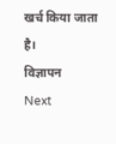खर्च किया जाता है।
विज्ञापन
Next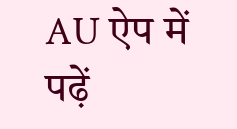AU ऐप में पढ़ें